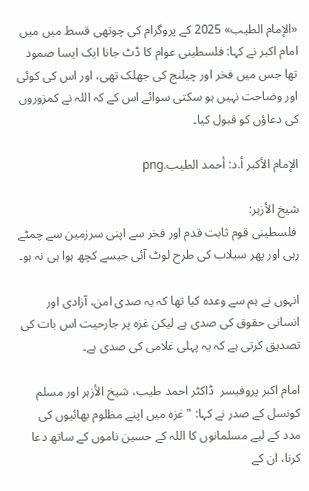«الإمام الطيب» 2025 کے پروگرام کی چوتھی قسط میں میں امام اکبر نے کہا: فلسطینی عوام کا ڈٹ جانا ایک ایسا صمود تھا جس میں فخر اور چیلنج کی جھلک تھی، اور اس کی کوئی اور وضاحت نہیں ہو سکتی سوائے اس کے کہ اللہ نے کمزوروں کی دعاؤں کو قبول کیا۔

الإمام الأكبر أ.د: أحمد الطيب.png

شيخ الأزہر:
 فلسطینی قوم ثابت قدم اور فخر سے اپنی سرزمین سے چمٹے رہی اور پھر سیلاب کی طرح لوٹ آئی جیسے کچھ ہوا ہی نہ ہو۔

انہوں نے ہم سے وعدہ کیا تھا کہ یہ صدی امن، آزادی اور انسانی حقوق کی صدی ہے لیکن غزہ پر جارحیت اس بات کی تصدیق کرتی ہے کہ یہ پہلی غلامی کی صدی ہے۔

امام اکبر پروفیسر  ڈاکٹر احمد طیب، شیخ الأزہر اور مسلم کونسل کے صدر نے کہا: "غزہ میں اپنے مظلوم بھائیوں کی مدد کے لیے مسلمانوں کا اللہ کے حسین ناموں کے ساتھ دعا کرنا، ان کے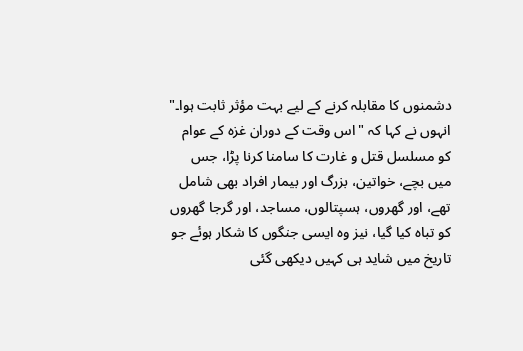دشمنوں کا مقابلہ کرنے کے لیے بہت مؤثر ثابت ہوا۔" انہوں نے کہا کہ "اس وقت کے دوران غزہ کے عوام کو مسلسل قتل و غارت کا سامنا کرنا پڑا، جس میں بچے، خواتین، بزرگ اور بیمار افراد بھی شامل تھے، اور گھروں، ہسپتالوں، مساجد، اور گرجا گھروں کو تباہ کیا گیا، نیز وہ ایسی جنگوں کا شکار ہوئے جو تاریخ میں شاید ہی کہیں دیکھی گئی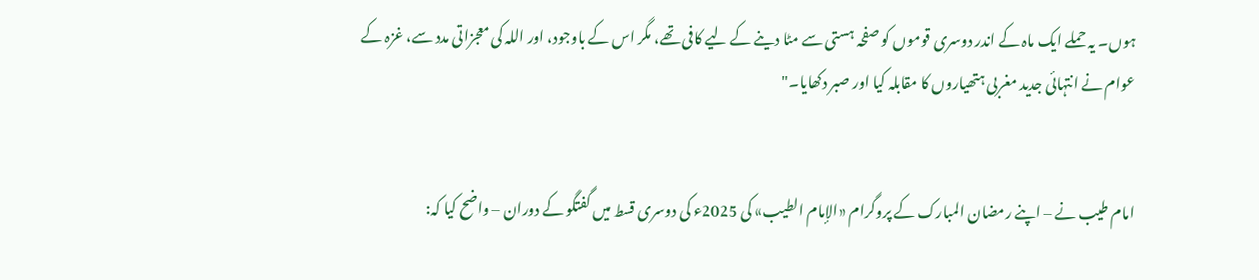ہوں۔ یہ حملے ایک ماہ کے اندر دوسری قوموں کو صفحہ ہستی سے مٹا دینے کے لیے کافی تھے، مگر اس کے باوجود، اور اللہ کی معجزاتی مدد سے، غزہ کے عوام نے انتہائی جدید مغربی ہتھیاروں کا مقابلہ کیا اور صبر دکھایا۔"


امام طیب نے – اپنے رمضان المبارک کے پروگرام «الإمام الطيب» کی 2025ء کی دوسری قسط میں گفتگو کے دوران – واضح کیا کہ: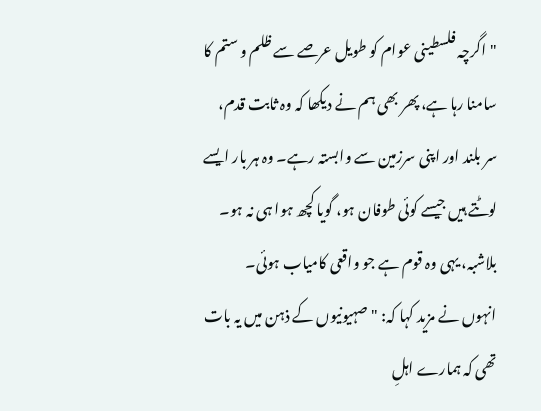"اگرچہ فلسطینی عوام کو طویل عرصے سے ظلم و ستم کا سامنا رہا ہے، پھر بھی ہم نے دیکھا کہ وہ ثابت قدم، سر بلند اور اپنی سرزمین سے وابستہ رہے۔ وہ ہر بار ایسے لوٹتے ہیں جیسے کوئی طوفان ہو، گویا کچھ ہوا ہی نہ ہو۔ بلاشبہ، یہی وہ قوم ہے جو واقعی کامیاب ہوئی۔
انہوں نے مزید کہا کہ: "صہیونیوں کے ذہن میں یہ بات تھی کہ ہمارے اہلِ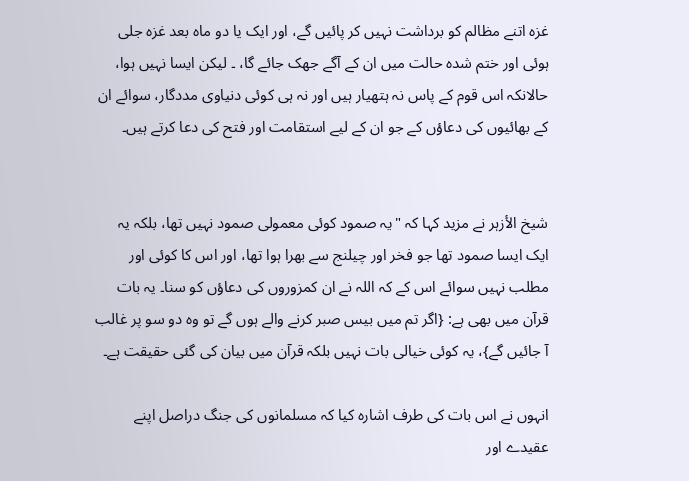غزہ اتنے مظالم کو برداشت نہیں کر پائیں گے، اور ایک یا دو ماہ بعد غزہ جلی ہوئی اور ختم شدہ حالت میں ان کے آگے جھک جائے گا، ۔ لیکن ایسا نہیں ہوا، حالانکہ اس قوم کے پاس نہ ہتھیار ہیں اور نہ ہی کوئی دنیاوی مددگار، سوائے ان کے بھائیوں کی دعاؤں کے جو ان کے لیے استقامت اور فتح کی دعا کرتے ہیں۔


شیخ الأزہر نے مزید کہا کہ "یہ صمود کوئی معمولی صمود نہیں تھا، بلکہ یہ ایک ایسا صمود تھا جو فخر اور چیلنج سے بھرا ہوا تھا، اور اس کا کوئی اور مطلب نہیں سوائے اس کے کہ اللہ نے ان کمزوروں کی دعاؤں کو سنا۔ یہ بات قرآن میں بھی ہے: {اگر تم میں بیس صبر کرنے والے ہوں گے تو وہ دو سو پر غالب آ جائیں گے}، یہ کوئی خیالی بات نہیں بلکہ قرآن میں بیان کی گئی حقیقت ہے۔

انہوں نے اس بات کی طرف اشارہ کیا کہ مسلمانوں کی جنگ دراصل اپنے عقیدے اور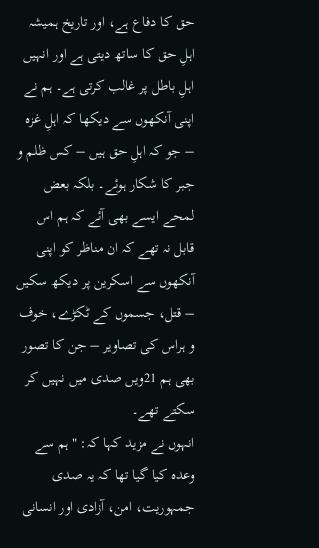حق کا دفاع ہے، اور تاریخ ہمیشہ اہلِ حق کا ساتھ دیتی ہے اور انہیں اہلِ باطل پر غالب کرتی ہے۔ ہم نے اپنی آنکھوں سے دیکھا کہ اہلِ غزہ – جو کہ اہلِ حق ہیں – کس ظلم و جبر کا شکار ہوئے۔ بلکہ بعض لمحے ایسے بھی آئے کہ ہم اس قابل نہ تھے کہ ان مناظر کو اپنی آنکھوں سے اسکرین پر دیکھ سکیں – قتل، جسموں کے ٹکڑے، خوف و ہراس کی تصاویر – جن کا تصور بھی ہم 21ویں صدی میں نہیں کر سکتے تھے۔
انہوں نے مزید کہا کہ: "ہم سے وعدہ کیا گیا تھا کہ یہ صدی جمہوریت، امن، آزادی اور انسانی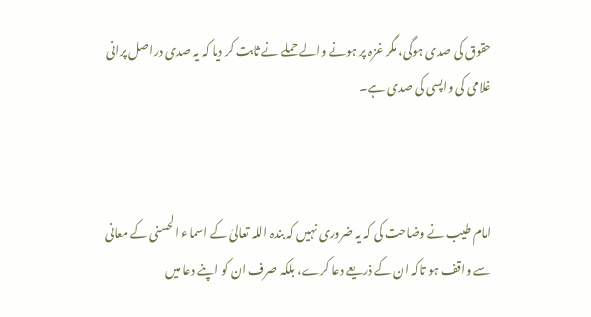حقوق کی صدی ہوگی، مگر غزہ پر ہونے والے حملے نے ثابت کر دیا کہ یہ صدی دراصل پرانی غلامی کی واپسی کی صدی ہے۔



امام طیب نے وضاحت کی کہ یہ ضروری نہیں کہ بندہ اللہ تعالیٰ کے اسماء الحسنى کے معانی سے واقف ہو تاکہ ان کے ذریعے دعا کرے، بلکہ صرف ان کو اپنے دعا میں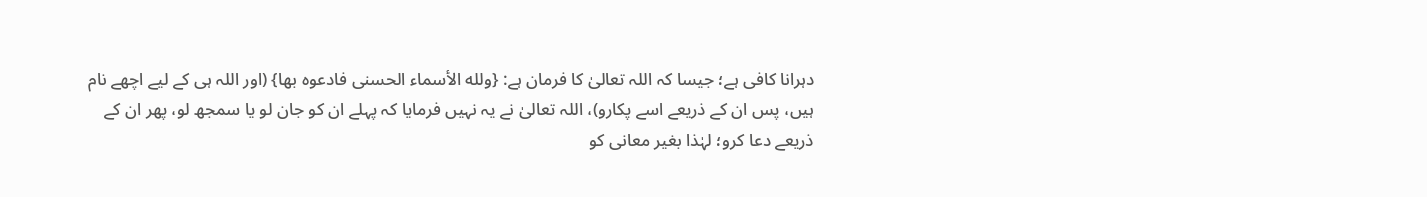دہرانا کافی ہے؛ جیسا کہ اللہ تعالیٰ کا فرمان ہے: {ولله الأسماء الحسنى فادعوه بها} (اور اللہ ہی کے لیے اچھے نام ہیں، پس ان کے ذریعے اسے پکارو)، اللہ تعالیٰ نے یہ نہیں فرمایا کہ پہلے ان کو جان لو یا سمجھ لو، پھر ان کے ذریعے دعا کرو؛ لہٰذا بغیر معانی کو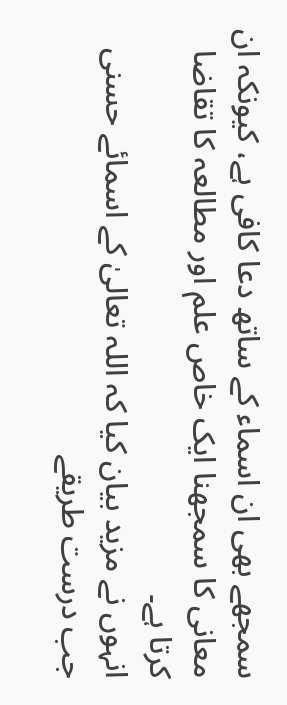سمجھے بھی ان اسماء کے ساتھ دعا کافی ہے، کیونکہ ان معانی کا سمجھنا ایک خاص علم اور مطالعہ کا تقاضا کرتا ہے۔
انہوں نے مزید بیان کیا کہ اللہ تعالیٰ کے اسمائے حسنى جب درست طریقے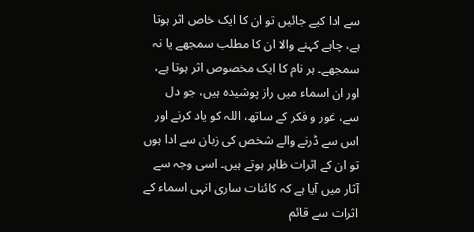سے ادا کیے جائیں تو ان کا ایک خاص اثر ہوتا ہے، چاہے کہنے والا ان کا مطلب سمجھے یا نہ سمجھے۔ ہر نام کا ایک مخصوص اثر ہوتا ہے، اور ان اسماء میں راز پوشیدہ ہیں، جو دل سے، غور و فکر کے ساتھ، اللہ کو یاد کرنے اور اس سے ڈرنے والے شخص کی زبان سے ادا ہوں تو ان کے اثرات ظاہر ہوتے ہیں۔ اسی وجہ سے آثار میں آیا ہے کہ کائنات ساری انہی اسماء کے اثرات سے قائم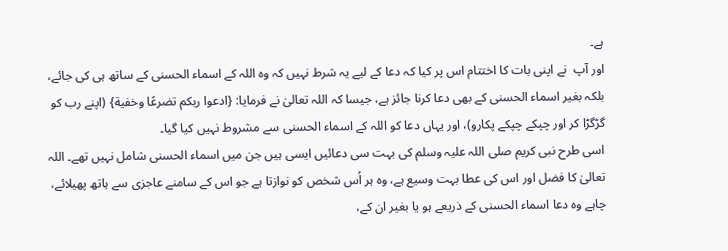ہے۔
اور آپ  نے اپنی بات کا اختتام اس پر کیا کہ دعا کے لیے یہ شرط نہیں کہ وہ اللہ کے اسماء الحسنى کے ساتھ ہی کی جائے، بلکہ بغیر اسماء الحسنى کے بھی دعا کرنا جائز ہے، جیسا کہ اللہ تعالیٰ نے فرمایا: {ادعوا ربكم تضرعًا وخفية} (اپنے رب کو گڑگڑا کر اور چپکے چپکے پکارو)، اور یہاں دعا کو اللہ کے اسماء الحسنى سے مشروط نہیں کیا گیا۔
اسی طرح نبی کریم صلی اللہ علیہ وسلم کی بہت سی دعائیں ایسی ہیں جن میں اسماء الحسنى شامل نہیں تھے۔ اللہ تعالیٰ کا فضل اور اس کی عطا بہت وسیع ہے، وہ ہر اُس شخص کو نوازتا ہے جو اس کے سامنے عاجزی سے ہاتھ پھیلائے، چاہے وہ دعا اسماء الحسنى کے ذریعے ہو یا بغیر ان کے،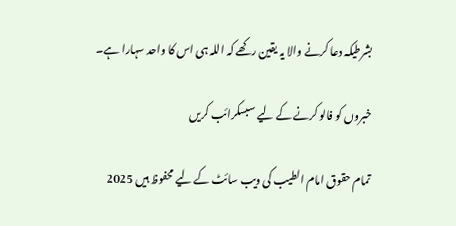بشرطیکہ دعا کرنے والا یہ یقین رکھے کہ اللہ ہی اس کا واحد سہارا ہے۔

خبروں کو فالو کرنے کے لیے سبسکرائب کریں

تمام حقوق امام الطیب کی ویب سائٹ کے لیے محفوظ ہیں 2025